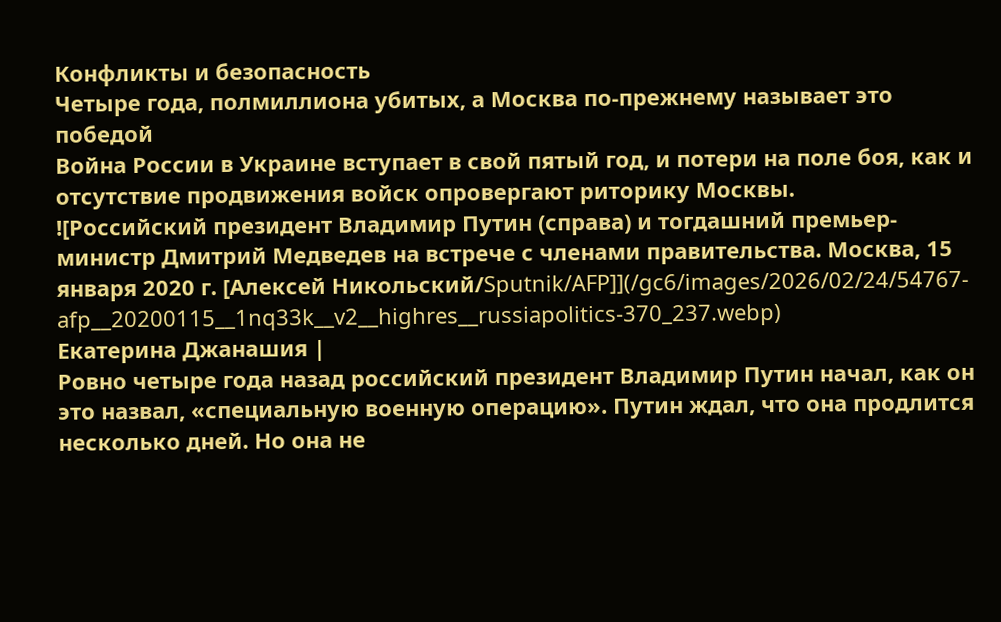Конфликты и безопасность
Четыре года, полмиллиона убитых, а Москва по-прежнему называет это победой
Война России в Украине вступает в свой пятый год, и потери на поле боя, как и отсутствие продвижения войск опровергают риторику Москвы.
![Российский президент Владимир Путин (справа) и тогдашний премьер-министр Дмитрий Медведев на встрече с членами правительства. Москва, 15 января 2020 г. [Алексей Никольский/Sputnik/AFP]](/gc6/images/2026/02/24/54767-afp__20200115__1nq33k__v2__highres__russiapolitics-370_237.webp)
Екатерина Джанашия |
Ровно четыре года назад российский президент Владимир Путин начал, как он это назвал, «специальную военную операцию». Путин ждал, что она продлится несколько дней. Но она не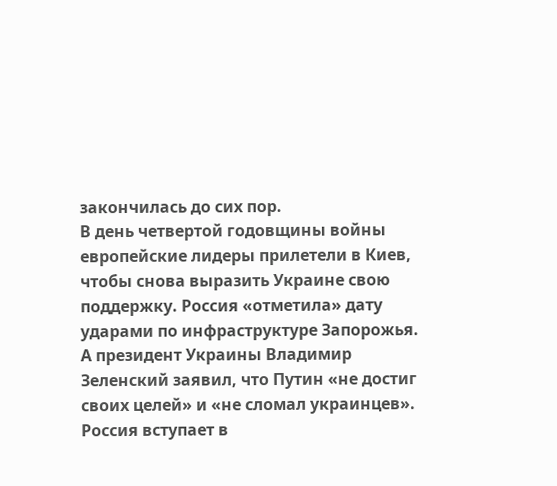закончилась до сих пор.
В день четвертой годовщины войны европейские лидеры прилетели в Киев, чтобы снова выразить Украине свою поддержку. Россия «отметила» дату ударами по инфраструктуре Запорожья. А президент Украины Владимир Зеленский заявил, что Путин «не достиг своих целей» и «не сломал украинцев».
Россия вступает в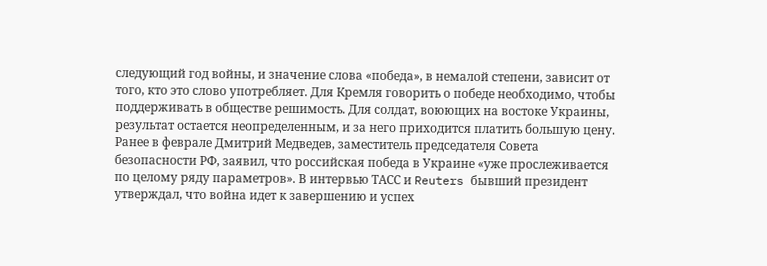следующий год войны, и значение слова «победа», в немалой степени, зависит от того, кто это слово употребляет. Для Кремля говорить о победе необходимо, чтобы поддерживать в обществе решимость. Для солдат, воюющих на востоке Украины, результат остается неопределенным, и за него приходится платить большую цену.
Ранее в феврале Дмитрий Медведев, заместитель председателя Совета безопасности РФ, заявил, что российская победа в Украине «уже прослеживается по целому ряду параметров». В интервью ТАСС и Reuters бывший президент утверждал, что война идет к завершению и успех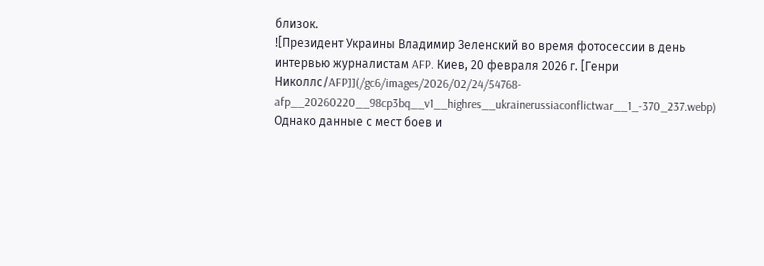близок.
![Президент Украины Владимир Зеленский во время фотосессии в день интервью журналистам AFP. Киев, 20 февраля 2026 г. [Генри Николлс/AFP]](/gc6/images/2026/02/24/54768-afp__20260220__98cp3bq__v1__highres__ukrainerussiaconflictwar__1_-370_237.webp)
Однако данные с мест боев и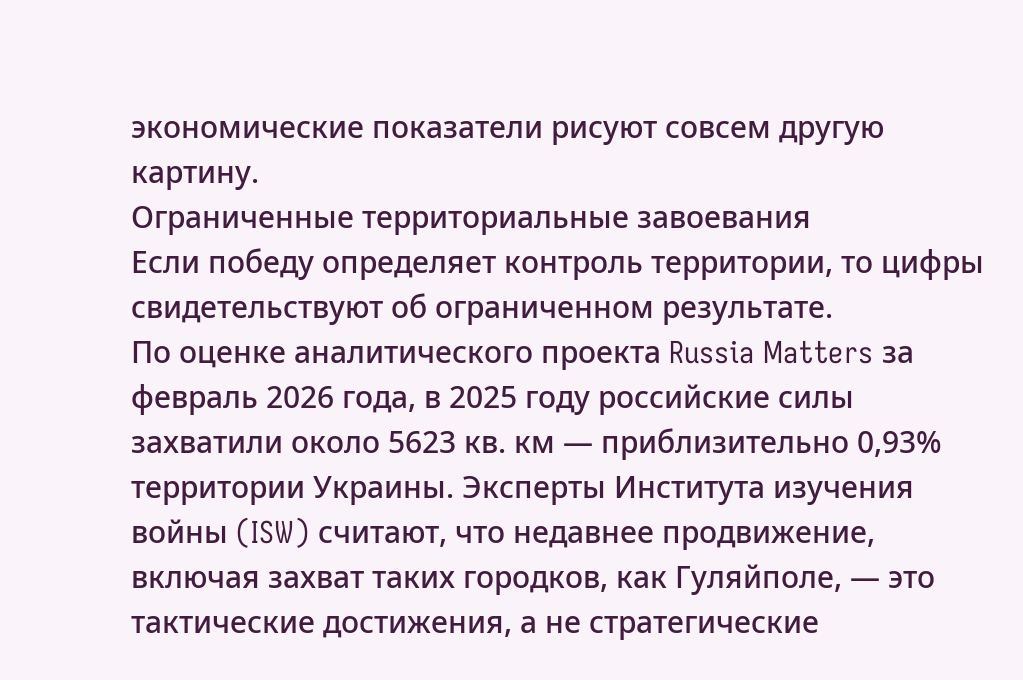экономические показатели рисуют совсем другую картину.
Ограниченные территориальные завоевания
Если победу определяет контроль территории, то цифры свидетельствуют об ограниченном результате.
По оценке аналитического проекта Russia Matters за февраль 2026 года, в 2025 году российские силы захватили около 5623 кв. км — приблизительно 0,93% территории Украины. Эксперты Института изучения войны (ISW) считают, что недавнее продвижение, включая захват таких городков, как Гуляйполе, — это тактические достижения, а не стратегические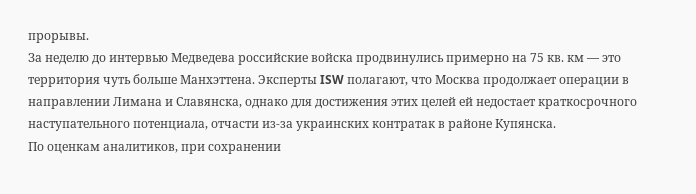прорывы.
За неделю до интервью Медведева российские войска продвинулись примерно на 75 кв. км — это территория чуть больше Манхэттена. Эксперты ISW полагают, что Москва продолжает операции в направлении Лимана и Славянска, однако для достижения этих целей ей недостает краткосрочного наступательного потенциала, отчасти из-за украинских контратак в районе Купянска.
По оценкам аналитиков, при сохранении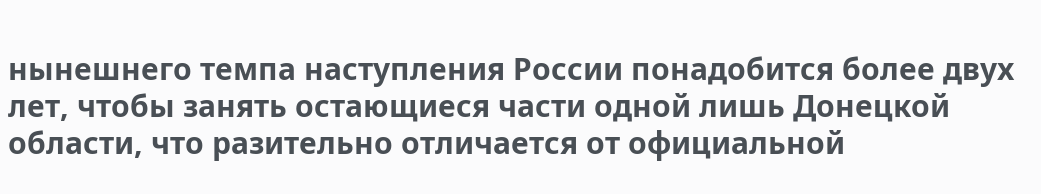нынешнего темпа наступления России понадобится более двух лет, чтобы занять остающиеся части одной лишь Донецкой области, что разительно отличается от официальной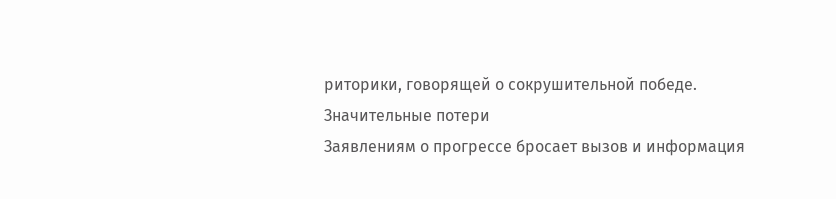риторики, говорящей о сокрушительной победе.
Значительные потери
Заявлениям о прогрессе бросает вызов и информация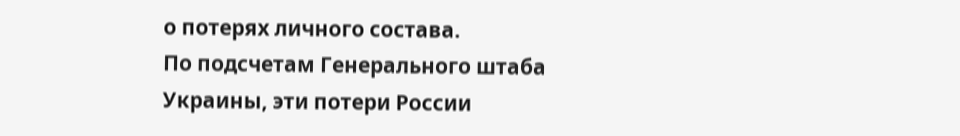о потерях личного состава.
По подсчетам Генерального штаба Украины, эти потери России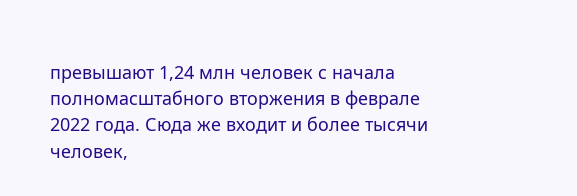превышают 1,24 млн человек с начала полномасштабного вторжения в феврале 2022 года. Сюда же входит и более тысячи человек,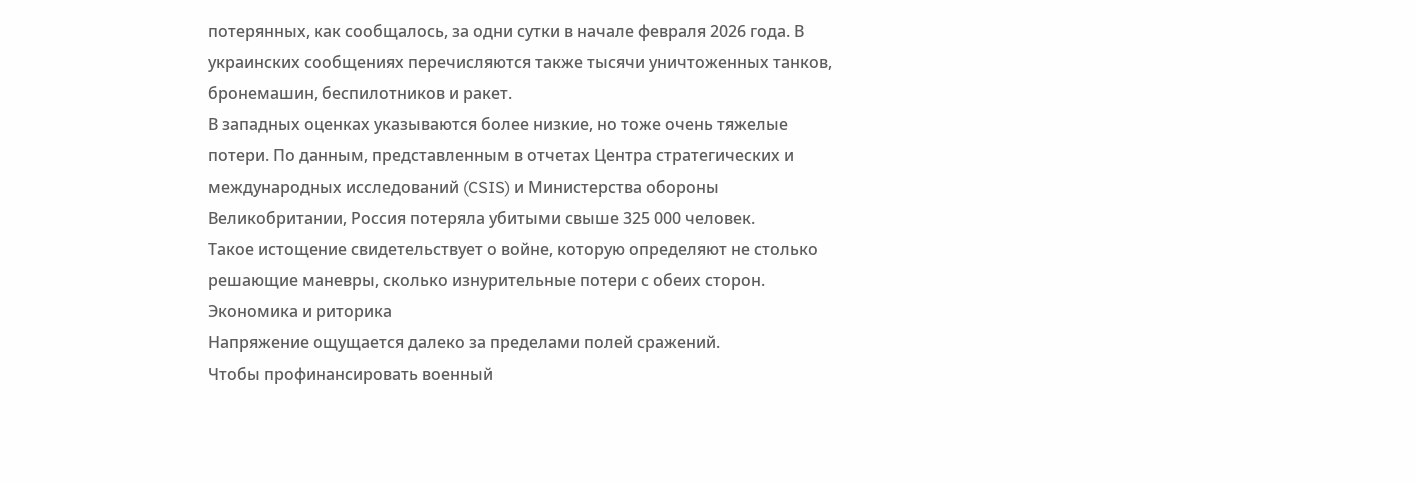потерянных, как сообщалось, за одни сутки в начале февраля 2026 года. В украинских сообщениях перечисляются также тысячи уничтоженных танков, бронемашин, беспилотников и ракет.
В западных оценках указываются более низкие, но тоже очень тяжелые потери. По данным, представленным в отчетах Центра стратегических и международных исследований (CSIS) и Министерства обороны Великобритании, Россия потеряла убитыми свыше 325 000 человек.
Такое истощение свидетельствует о войне, которую определяют не столько решающие маневры, сколько изнурительные потери с обеих сторон.
Экономика и риторика
Напряжение ощущается далеко за пределами полей сражений.
Чтобы профинансировать военный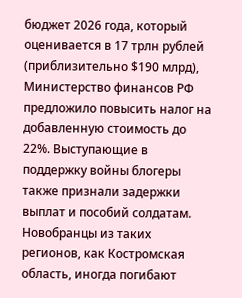бюджет 2026 года, который оценивается в 17 трлн рублей (приблизительно $190 млрд), Министерство финансов РФ предложило повысить налог на добавленную стоимость до 22%. Выступающие в поддержку войны блогеры также признали задержки выплат и пособий солдатам.
Новобранцы из таких регионов, как Костромская область, иногда погибают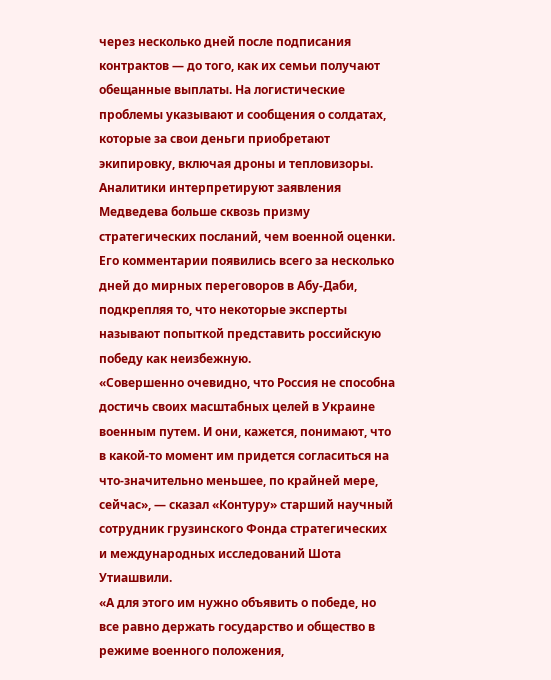через несколько дней после подписания контрактов — до того, как их семьи получают обещанные выплаты. На логистические проблемы указывают и сообщения о солдатах, которые за свои деньги приобретают экипировку, включая дроны и тепловизоры.
Аналитики интерпретируют заявления Медведева больше сквозь призму стратегических посланий, чем военной оценки. Его комментарии появились всего за несколько дней до мирных переговоров в Абу-Даби, подкрепляя то, что некоторые эксперты называют попыткой представить российскую победу как неизбежную.
«Совершенно очевидно, что Россия не способна достичь своих масштабных целей в Украине военным путем. И они, кажется, понимают, что в какой-то момент им придется согласиться на что-значительно меньшее, по крайней мере, сейчас», — сказал «Контуру» старший научный сотрудник грузинского Фонда стратегических и международных исследований Шота Утиашвили.
«А для этого им нужно объявить о победе, но все равно держать государство и общество в режиме военного положения,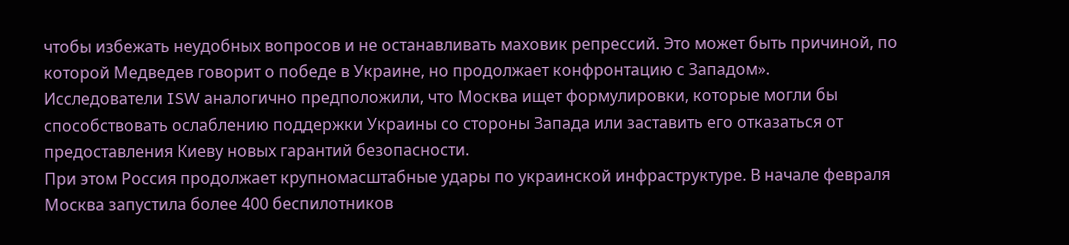чтобы избежать неудобных вопросов и не останавливать маховик репрессий. Это может быть причиной, по которой Медведев говорит о победе в Украине, но продолжает конфронтацию с Западом».
Исследователи ISW аналогично предположили, что Москва ищет формулировки, которые могли бы способствовать ослаблению поддержки Украины со стороны Запада или заставить его отказаться от предоставления Киеву новых гарантий безопасности.
При этом Россия продолжает крупномасштабные удары по украинской инфраструктуре. В начале февраля Москва запустила более 400 беспилотников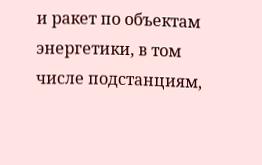и ракет по объектам энергетики, в том числе подстанциям,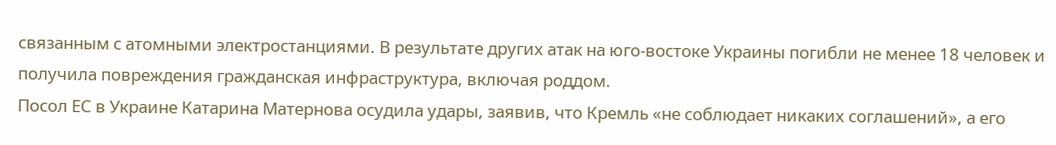связанным с атомными электростанциями. В результате других атак на юго-востоке Украины погибли не менее 18 человек и получила повреждения гражданская инфраструктура, включая роддом.
Посол ЕС в Украине Катарина Матернова осудила удары, заявив, что Кремль «не соблюдает никаких соглашений», а его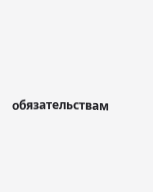обязательствам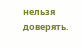нельзя доверять.